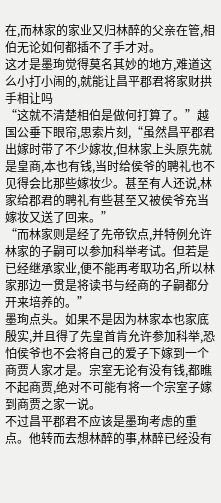在,而林家的家业又归林醉的父亲在管,相伯无论如何都插不了手才对。
这才是墨珣觉得莫名其妙的地方,难道这么小打小闹的,就能让昌平郡君将家财拱手相让吗
“这就不清楚相伯是做何打算了。”越国公垂下眼帘,思索片刻,“虽然昌平郡君出嫁时带了不少嫁妆,但林家上头原先就是皇商,本也有钱,当时给侯爷的聘礼也不见得会比那些嫁妆少。甚至有人还说,林家给郡君的聘礼有些甚至又被侯爷充当嫁妆又送了回来。”
“而林家则是经了先帝钦点,并特例允许林家的子嗣可以参加科举考试。但若是已经继承家业,便不能再考取功名,所以林家那边一贯是将读书与经商的子嗣都分开来培养的。”
墨珣点头。如果不是因为林家本也家底殷实,并且得了先皇首肯允许参加科举,恐怕侯爷也不会将自己的爱子下嫁到一个商贾人家才是。宗室无论有没有钱,都瞧不起商贾,绝对不可能有将一个宗室子嫁到商贾之家一说。
不过昌平郡君不应该是墨珣考虑的重点。他转而去想林醉的事,林醉已经没有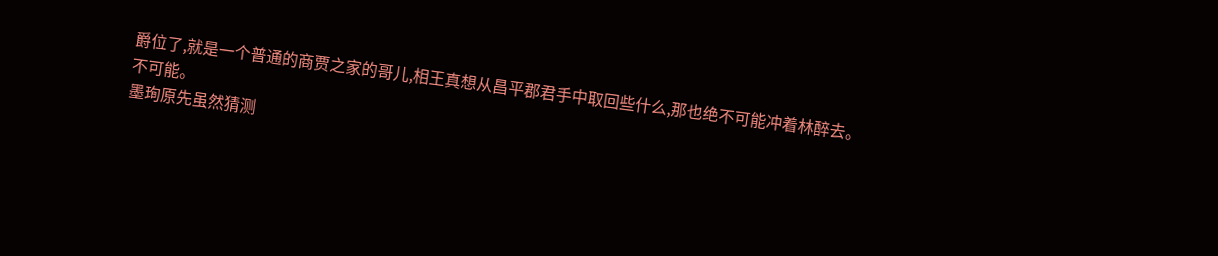爵位了,就是一个普通的商贾之家的哥儿,相王真想从昌平郡君手中取回些什么,那也绝不可能冲着林醉去。
不可能。
墨珣原先虽然猜测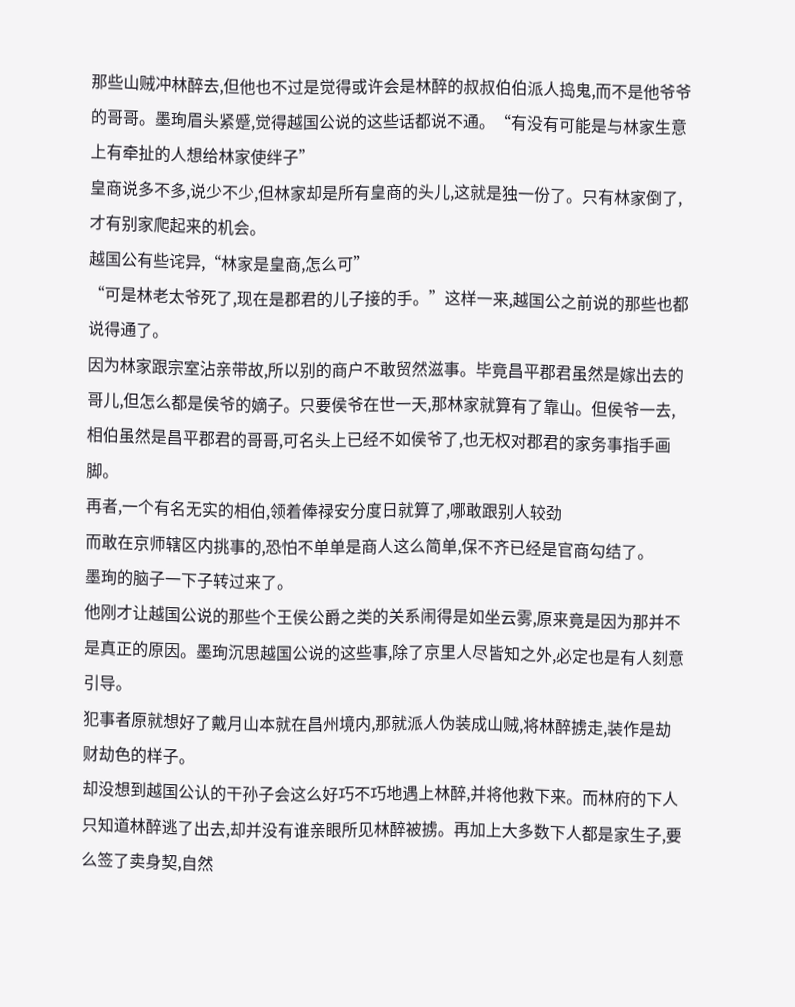那些山贼冲林醉去,但他也不过是觉得或许会是林醉的叔叔伯伯派人捣鬼,而不是他爷爷的哥哥。墨珣眉头紧蹙,觉得越国公说的这些话都说不通。“有没有可能是与林家生意上有牵扯的人想给林家使绊子”
皇商说多不多,说少不少,但林家却是所有皇商的头儿,这就是独一份了。只有林家倒了,才有别家爬起来的机会。
越国公有些诧异,“林家是皇商,怎么可”
“可是林老太爷死了,现在是郡君的儿子接的手。”这样一来,越国公之前说的那些也都说得通了。
因为林家跟宗室沾亲带故,所以别的商户不敢贸然滋事。毕竟昌平郡君虽然是嫁出去的哥儿,但怎么都是侯爷的嫡子。只要侯爷在世一天,那林家就算有了靠山。但侯爷一去,相伯虽然是昌平郡君的哥哥,可名头上已经不如侯爷了,也无权对郡君的家务事指手画脚。
再者,一个有名无实的相伯,领着俸禄安分度日就算了,哪敢跟别人较劲
而敢在京师辖区内挑事的,恐怕不单单是商人这么简单,保不齐已经是官商勾结了。
墨珣的脑子一下子转过来了。
他刚才让越国公说的那些个王侯公爵之类的关系闹得是如坐云雾,原来竟是因为那并不是真正的原因。墨珣沉思越国公说的这些事,除了京里人尽皆知之外,必定也是有人刻意引导。
犯事者原就想好了戴月山本就在昌州境内,那就派人伪装成山贼,将林醉掳走,装作是劫财劫色的样子。
却没想到越国公认的干孙子会这么好巧不巧地遇上林醉,并将他救下来。而林府的下人只知道林醉逃了出去,却并没有谁亲眼所见林醉被掳。再加上大多数下人都是家生子,要么签了卖身契,自然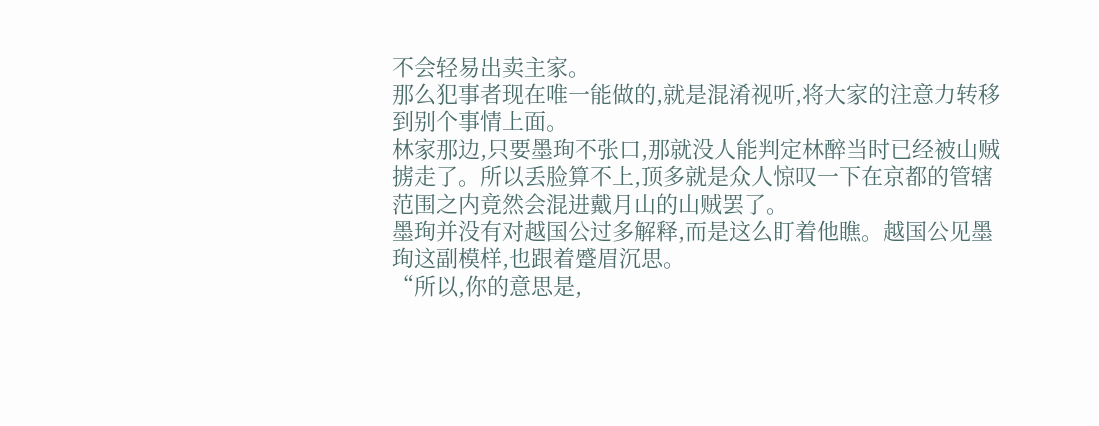不会轻易出卖主家。
那么犯事者现在唯一能做的,就是混淆视听,将大家的注意力转移到别个事情上面。
林家那边,只要墨珣不张口,那就没人能判定林醉当时已经被山贼掳走了。所以丢脸算不上,顶多就是众人惊叹一下在京都的管辖范围之内竟然会混进戴月山的山贼罢了。
墨珣并没有对越国公过多解释,而是这么盯着他瞧。越国公见墨珣这副模样,也跟着蹙眉沉思。
“所以,你的意思是,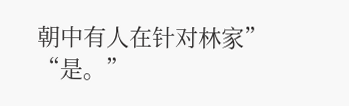朝中有人在针对林家”
“是。”